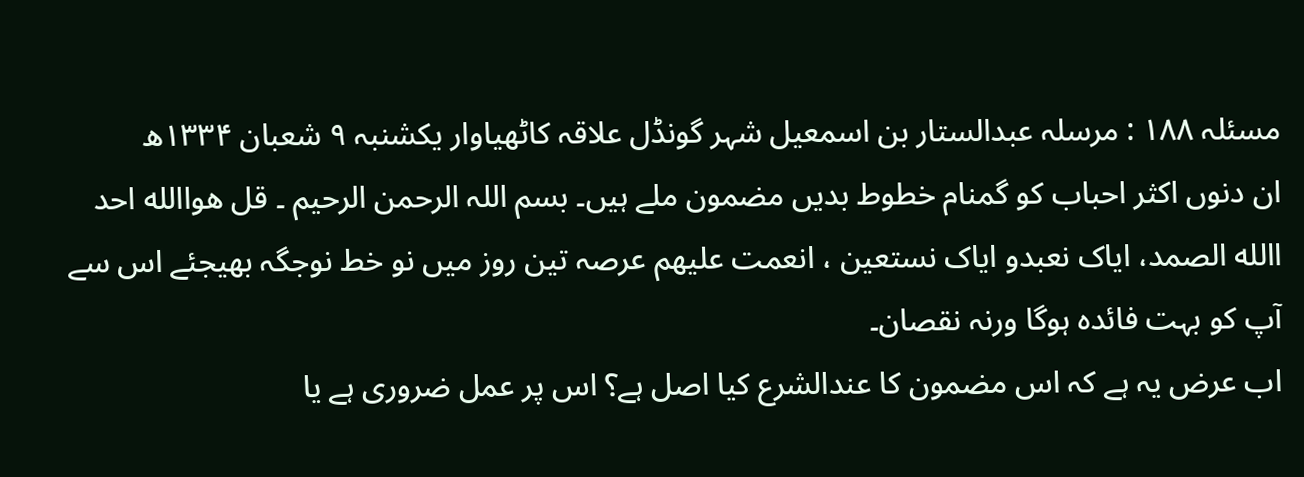مسئلہ ۱۸۸ : مرسلہ عبدالستار بن اسمعیل شہر گونڈل علاقہ کاٹھیاوار یکشنبہ ۹ شعبان ۱۳۳۴ھ
ان دنوں اکثر احباب کو گمنام خطوط بدیں مضمون ملے ہیں۔ بسم اللہ الرحمن الرحیم ۔ قل ھواالله احد االله الصمد، ایاک نعبدو ایاک نستعین ، انعمت علیھم عرصہ تین روز میں نو خط نوجگہ بھیجئے اس سے آپ کو بہت فائدہ ہوگا ورنہ نقصان۔
اب عرض یہ ہے کہ اس مضمون کا عندالشرع کیا اصل ہے؟ اس پر عمل ضروری ہے یا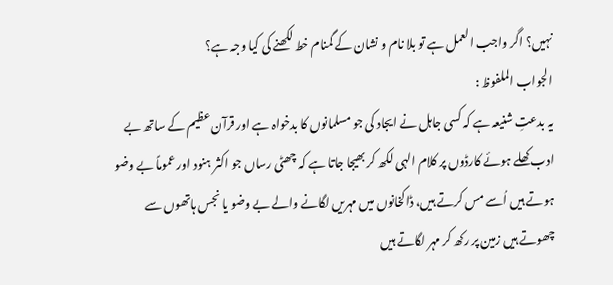نہیں؟ اگر واجب العمل ہے تو بلا نام و نشان کے گمنام خط لکھنے کی کیا وجہ ہے؟
الجواب الملفوظ :
یہ بدعتِ شنیعہ ہے کہ کسی جاہل نے ایجاد کی جو مسلمانوں کا بدخواہ ہے اور قرآن عظیم کے ساتھ بے ادب کھلے ہوئے کارڈوں پر کلام الہی لکھ کر بھیجا جاتا ہے کہ چھٹی رساں جو اکثر ہنود اور عموماً بے وضو ہوتے ہیں اُسے مس کرتے ہیں، ڈاکخانوں میں مہریں لگانے والے بے وضو یا نجس ہاتھوں سے چھوتے ہیں زمین پر رکھ کر مہر لگاتے ہیں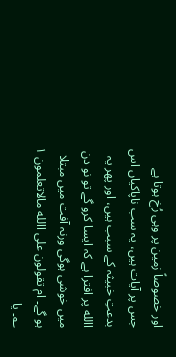اور خصوصاً زمین پر وہی رُخ ہوتا ہے جس پر آیات ہیں، یہ سب ناپاکیاں اس بدعتِ خبیثہ کے سبب ہیں، اور پھر یہ االله پر افترا ہے کہ ایسا کرو گے تو نو دن میں خوشی ہوگی ورنہ آفت میں مبتلا ہو گے۔ ام تقولون علی االله مالاتعلمون ۱ ؎۔ یا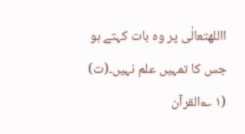االلهتعالٰی پر وہ بات کہتے ہو جس کا تمہیں علم نہیں۔(ت)
(۱ ؎القرآن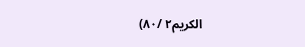الکریم۲ /۸۰)